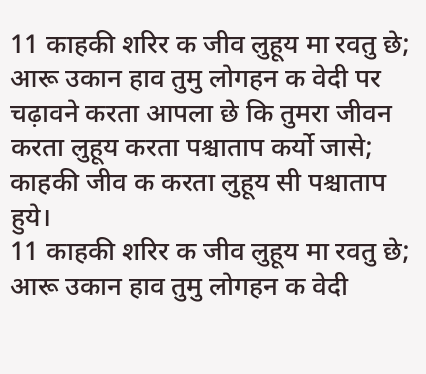11 काहकी शरिर क जीव लुहूय मा रवतु छे; आरू उकान हाव तुमु लोगहन क वेदी पर चढ़ावने करता आपला छे कि तुमरा जीवन करता लुहूय करता पश्चाताप कर्यो जासे; काहकी जीव क करता लुहूय सी पश्चाताप हुये।
11 काहकी शरिर क जीव लुहूय मा रवतु छे; आरू उकान हाव तुमु लोगहन क वेदी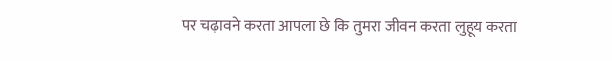पर चढ़ावने करता आपला छे कि तुमरा जीवन करता लुहूय करता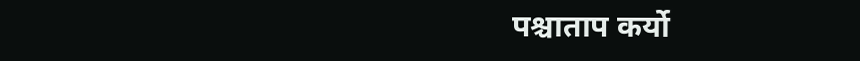पश्चाताप कर्यो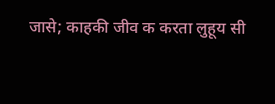जासे; काहकी जीव क करता लुहूय सी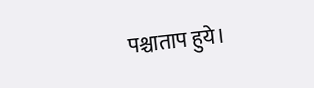पश्चाताप हुये।